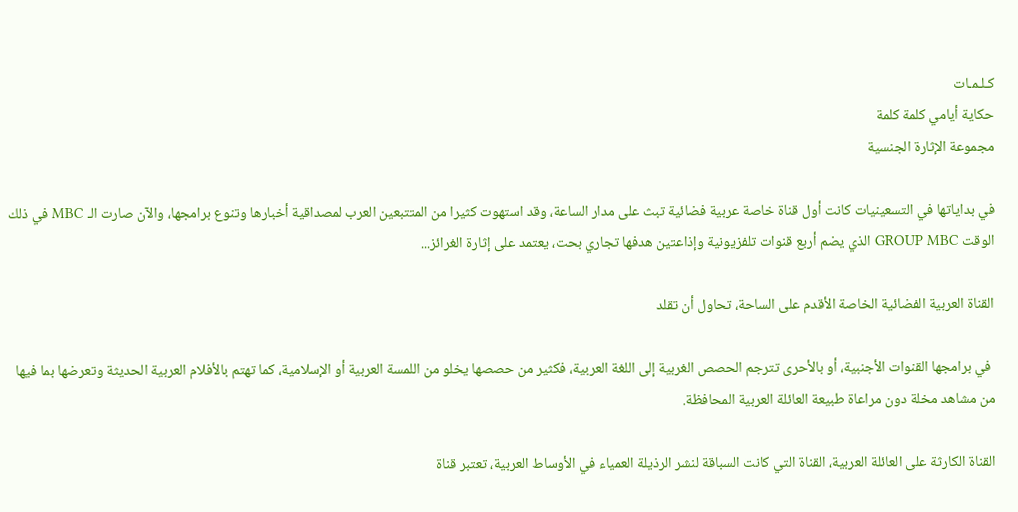كـلـمـات
حكاية أيامي كلمة كلمة
مجموعة الإثارة الجنسية

في بداياتها في التسعينيات كانت أول قناة خاصة عربية فضائية تبث على مدار الساعة، وقد استهوت كثيرا من المتتبعين العرب لمصداقية أخبارها وتنوع برامجها، والآن صارت الـ MBC في ذلك الوقت GROUP MBC الذي يضم أربع قنوات تلفزيونية وإذاعتين هدفها تجاري بحت، يعتمد على إثارة الغرائز...

القناة العربية الفضائية الخاصة الأقدم على الساحة، تحاول أن تقلد

 في برامجها القنوات الأجنبية، أو بالأحرى تترجم الحصص الغربية إلى اللغة العربية، فكثير من حصصها يخلو من اللمسة العربية أو الإسلامية، كما تهتم بالأفلام العربية الحديثة وتعرضها بما فيها من مشاهد مخلة دون مراعاة طبيعة العائلة العربية المحافظة.

القناة الكارثة على العائلة العربية، القناة التي كانت السباقة لنشر الرذيلة العمياء في الأوساط العربية، تعتبر قناة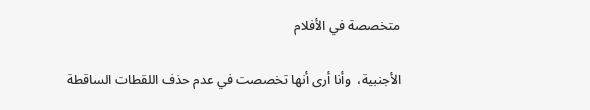متخصصة في الأفلام

الأجنبية،  وأنا أرى أنها تخصصت في عدم حذف اللقطات الساقطة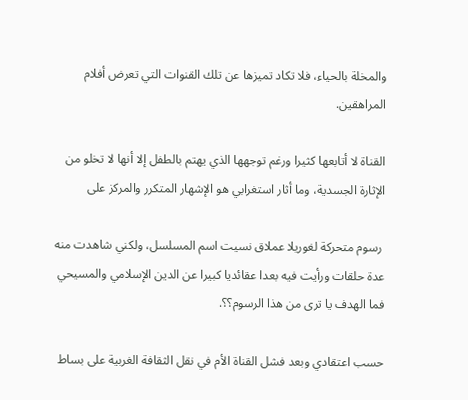والمخلة بالحياء، فلا تكاد تميزها عن تلك القنوات التي تعرض أفلام المراهقين.

القناة لا أتابعها كثيرا ورغم توجهها الذي يهتم بالطفل إلا أنها لا تخلو من الإثارة الجسدية، وما أثار استغرابي هو الإشهار المتكرر والمركز على

 رسوم متحركة لغوريلا عملاق نسيت اسم المسلسل، ولكني شاهدت منه عدة حلقات ورأيت فيه بعدا عقائديا كبيرا عن الدين الإسلامي والمسيحي فما الهدف يا ترى من هذا الرسوم؟؟.

حسب اعتقادي وبعد فشل القناة الأم في نقل الثقافة الغربية على بساط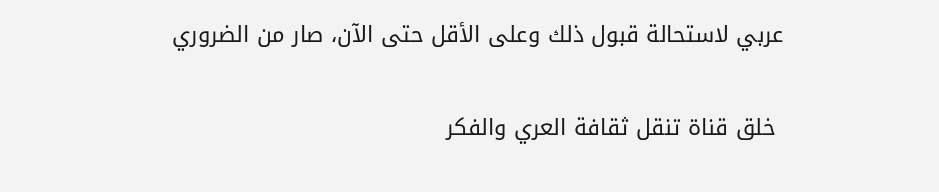عربي لاستحالة قبول ذلك وعلى الأقل حتى الآن، صار من الضروري

 خلق قناة تنقل ثقافة العري والفكر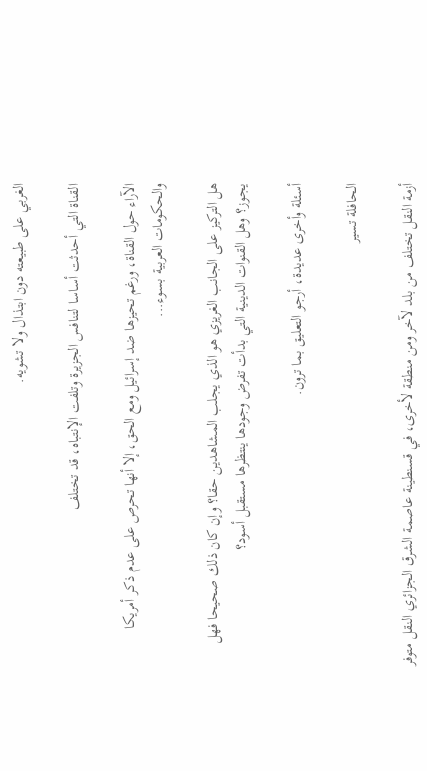الغربي على طبيعته دون ابتذال ولا تشويه.

القناة التي أحدثت أساسا لتنافس الجزيرة وتلفت الإنتباه، قد تختلف

الآراء حول القناة، ورغم تحيزها ضد إسرائيل ومع الحق، إلا أنها تحرص على عدم ذكر أمريكا والحكومات العربية بسوء...

هل التركيز على الجانب الغريزي هو الذي يجلب المشاهدين حقا؟ وإن كان ذلك صحيحا فهل يجوز؟ وهل القنوات الدينية التي بدأت تفرض وجودها ينتظرها مستقبل أسود؟

أسئلة وأخرى عديدة، أرجو التعليق بما ترون.

الحافلة تسير

أزمة النقل تختلف من بلد لآخر ومن منطقة لأخرى، في قسنطينة عاصمة الشرق الجزائري النقل متوفر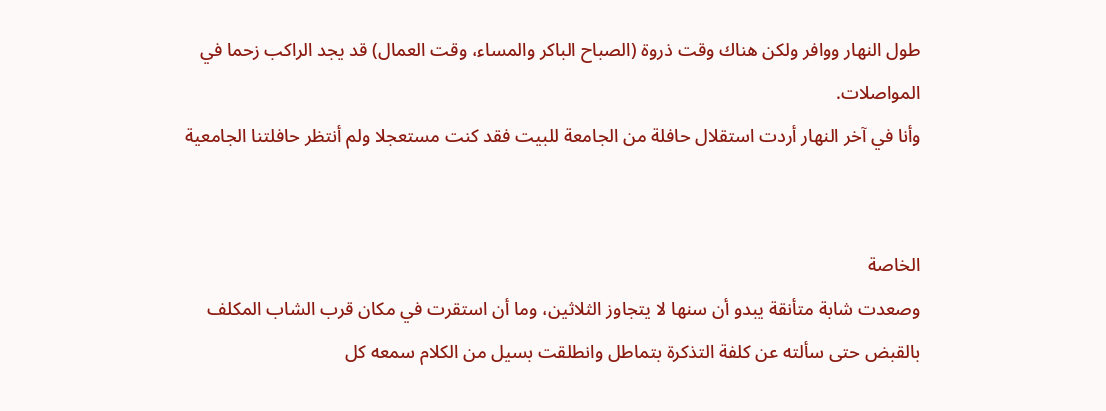طول النهار ووافر ولكن هناك وقت ذروة (الصباح الباكر والمساء، وقت العمال) قد يجد الراكب زحما في المواصلات.
وأنا في آخر النهار أردت استقلال حافلة من الجامعة للبيت فقد كنت مستعجلا ولم أنتظر حافلتنا الجامعية


الخاصة
وصعدت شابة متأنقة يبدو أن سنها لا يتجاوز الثلاثين، وما أن استقرت في مكان قرب الشاب المكلف بالقبض حتى سألته عن كلفة التذكرة بتماطل وانطلقت بسيل من الكلام سمعه كل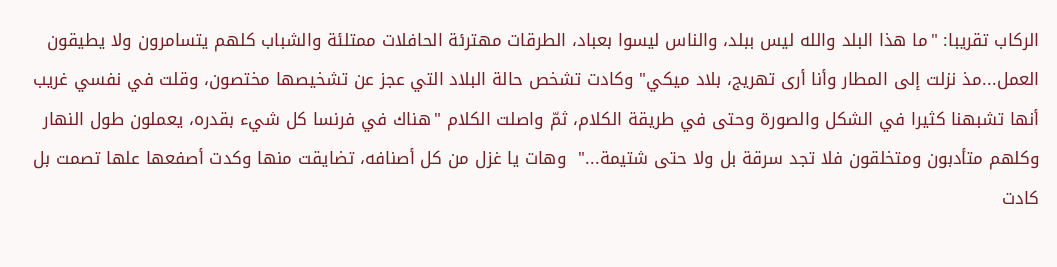الركاب تقريبا: "ما هذا البلد والله ليس ببلد، والناس ليسوا بعباد، الطرقات مهترئة الحافلات ممتلئة والشباب كلهم يتسامرون ولا يطيقون العمل...مذ نزلت إلى المطار وأنا أرى تهريج، بلاد ميكي" وكادت تشخص حالة البلاد التي عجز عن تشخيصها مختصون، وقلت في نفسي غريب أنها تشبهنا كثيرا في الشكل والصورة وحتى في طريقة الكلام، ثمّ واصلت الكلام "هناك في فرنسا كل شيء بقدره، يعملون طول النهار وكلهم متأدبون ومتخلقون فلا تجد سرقة بل ولا حتى شتيمة..."  وهات يا غزل من كل أصنافه، تضايقت منها وكدت أصفعها علها تصمت بل كادت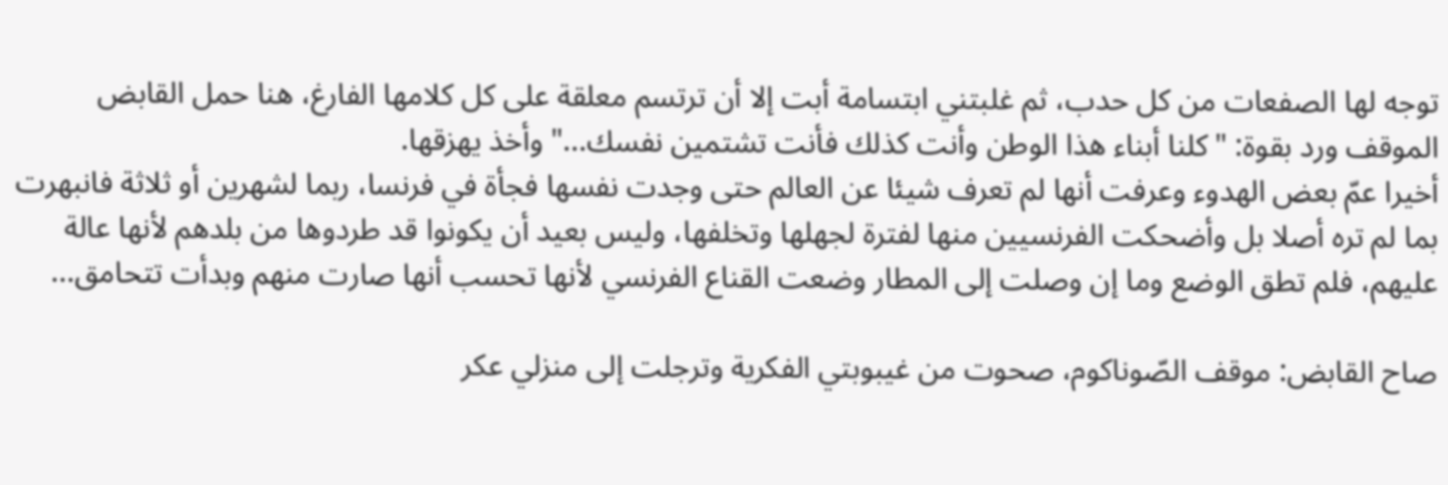توجه لها الصفعات من كل حدب، ثم غلبتني ابتسامة أبت إلا أن ترتسم معلقة على كل كلامها الفارغ، هنا حمل القابض الموقف ورد بقوة: "كلنا أبناء هذا الوطن وأنت كذلك فأنت تشتمين نفسك..." وأخذ يهزقها.
أخيرا عمّ بعض الهدوء وعرفت أنها لم تعرف شيئا عن العالم حتى وجدت نفسها فجأة في فرنسا، ربما لشهرين أو ثلاثة فانبهرت بما لم تره أصلا بل وأضحكت الفرنسيين منها لفترة لجهلها وتخلفها، وليس بعيد أن يكونوا قد طردوها من بلدهم لأنها عالة عليهم، فلم تطق الوضع وما إن وصلت إلى المطار وضعت القناع الفرنسي لأنها تحسب أنها صارت منهم وبدأت تتحامق...

صاح القابض: موقف الصّوناكوم، صحوت من غيبوبتي الفكرية وترجلت إلى منزلي عكر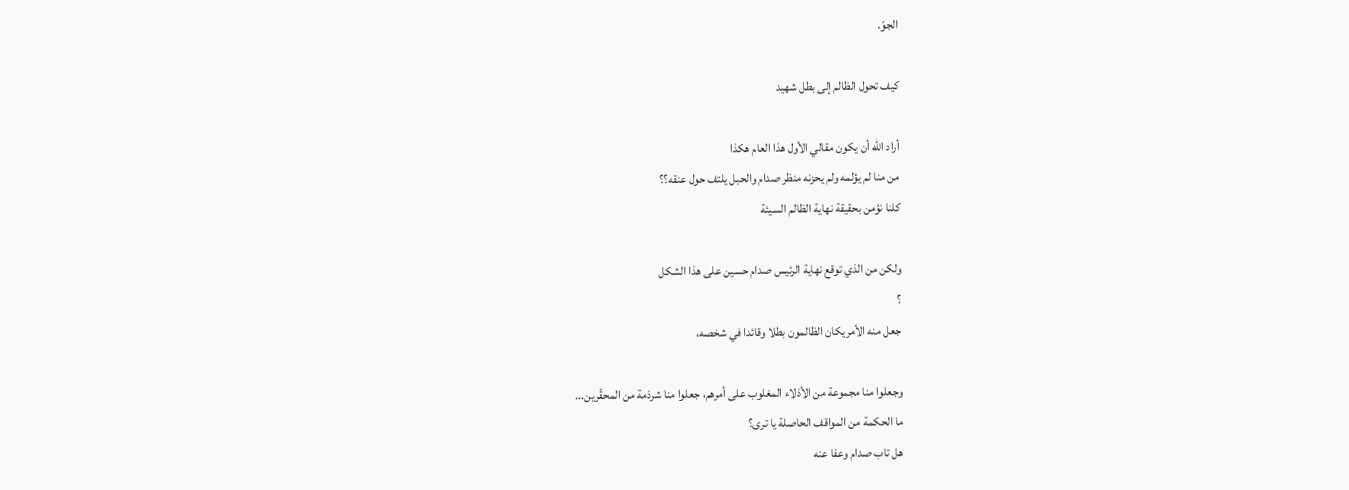الجوّ.

كيف تحول الظالم إلى بطل شهيد

أراد الله أن يكون مقالي الأول هذا العام هكذا
من منا لم يؤلمه ولم يحزنه منظر صدام والحبل يلتف حول عنقه؟؟
كلنا نؤمن بحقيقة نهاية الظالم السيئة

ولكن من الذي توقع نهاية الرئيس صدام حسين على هذا الشكل
؟
جعل منه الأمريكان الظالمون بطلا وقائدا في شخصه،

وجعلوا منا مجموعة من الأذلاء المغلوب على أمرهم، جعلوا منا شرذمة من المحقّرين...
ما الحكمة من المواقف الحاصلة يا ترى؟
هل تاب صدام وعفا عنه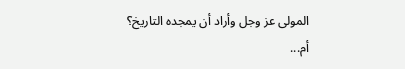المولى عز وجل وأراد أن يمجده التاريخ؟
أم...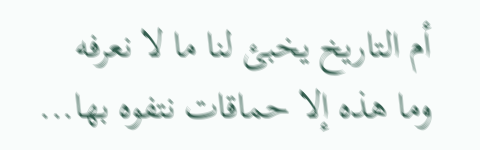أم التاريخ يخبئ لنا ما لا نعرفه وما هذه إلا حماقات نتفوه بها...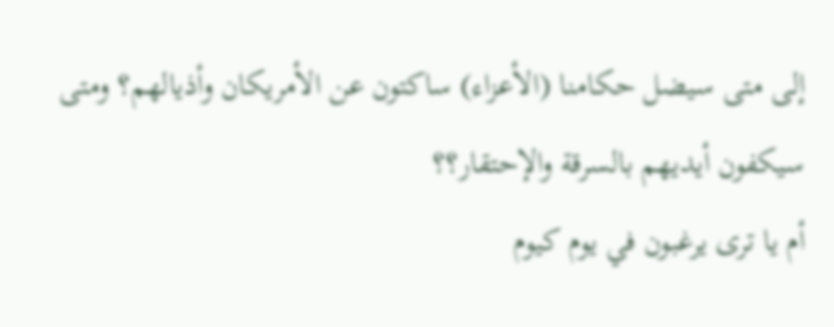إلى متى سيضل حكامنا (الأعزاء) ساكتون عن الأمريكان وأذيالهم؟ ومتى سيكفون أيديهم بالسرقة والإحتقار؟؟
أم يا ترى يرغبون في يوم كيوم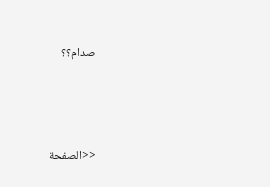صدام؟؟



<<الصفحة